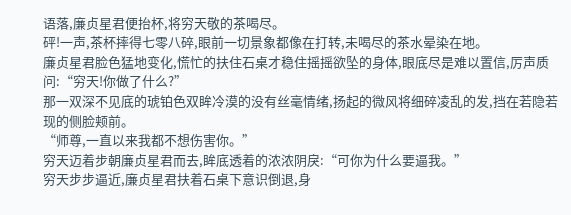语落,廉贞星君便抬杯,将穷天敬的茶喝尽。
砰!一声,茶杯摔得七零八碎,眼前一切景象都像在打转,未喝尽的茶水晕染在地。
廉贞星君脸色猛地变化,慌忙的扶住石桌才稳住摇摇欲坠的身体,眼底尽是难以置信,厉声质问:“穷天!你做了什么?”
那一双深不见底的琥铂色双眸冷漠的没有丝毫情绪,扬起的微风将细碎凌乱的发,挡在若隐若现的侧脸颊前。
“师尊,一直以来我都不想伤害你。”
穷天迈着步朝廉贞星君而去,眸底透着的浓浓阴戾:“可你为什么要逼我。”
穷天步步逼近,廉贞星君扶着石桌下意识倒退,身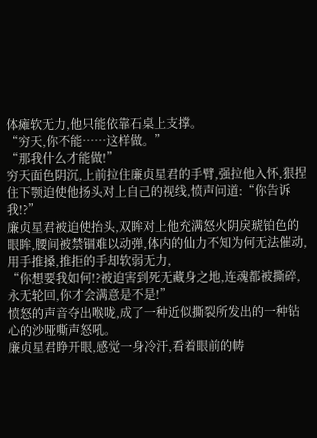体瘫软无力,他只能依靠石桌上支撑。
“穷天,你不能……这样做。”
“那我什么才能做!”
穷天面色阴沉,上前拉住廉贞星君的手臂,强拉他入怀,狠捏住下颚迫使他扬头对上自己的视线,愤声问道:“你告诉我!?”
廉贞星君被迫使抬头,双眸对上他充满怒火阴戾琥铂色的眼眸,腰间被禁锢难以动弹,体内的仙力不知为何无法催动,用手推搡,推拒的手却软弱无力,
“你想要我如何!?被迫害到死无藏身之地,连魂都被撕碎,永无轮回,你才会满意是不是!”
愤怒的声音夺出喉咙,成了一种近似撕裂所发出的一种钻心的沙哑嘶声怒吼。
廉贞星君睁开眼,感觉一身冷汗,看着眼前的帱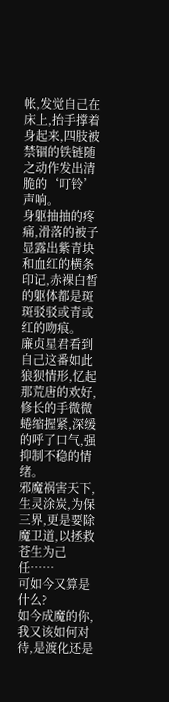帐,发觉自己在床上,抬手撑着身起来,四肢被禁锢的铁链随之动作发出清脆的‘叮铃’声响。
身躯抽抽的疼痛,滑落的被子显露出紫青块和血红的横条印记,赤裸白皙的躯体都是斑斑驳驳或青或红的吻痕。
廉贞星君看到自己这番如此狼狈情形,忆起那荒唐的欢好,修长的手微微蜷缩握紧,深缓的呼了口气,强抑制不稳的情绪。
邪魔祸害天下,生灵涂炭,为保三界,更是要除魔卫道,以拯救苍生为己任……
可如今又算是什么?
如今成魔的你,我又该如何对待,是渡化还是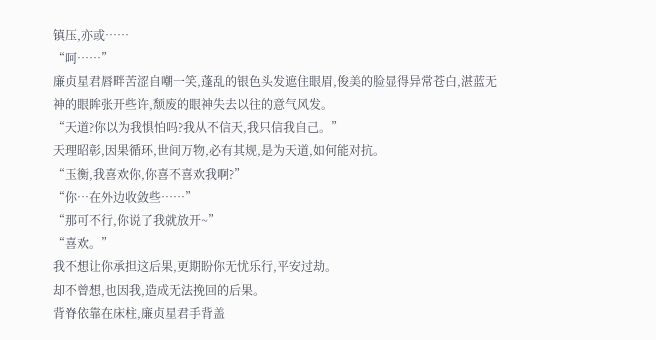镇压,亦或……
“呵……”
廉贞星君唇畔苦涩自嘲一笑,蓬乱的银色头发遮住眼眉,俊美的脸显得异常苍白,湛蓝无神的眼眸张开些许,颓废的眼神失去以往的意气风发。
“天道?你以为我惧怕吗?我从不信天,我只信我自己。”
天理昭彰,因果循环,世间万物,必有其规,是为天道,如何能对抗。
“玉衡,我喜欢你,你喜不喜欢我啊?”
“你…在外边收敛些……”
“那可不行,你说了我就放开~”
“喜欢。”
我不想让你承担这后果,更期盼你无忧乐行,平安过劫。
却不曾想,也因我,造成无法挽回的后果。
背脊依靠在床柱,廉贞星君手背盖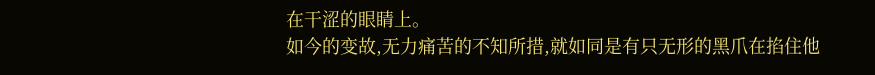在干涩的眼睛上。
如今的变故,无力痛苦的不知所措,就如同是有只无形的黑爪在掐住他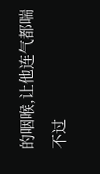的咽喉,让他连气都喘不过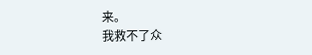来。
我救不了众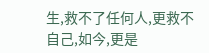生,救不了任何人,更救不自己,如今,更是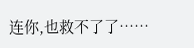连你,也救不了了……